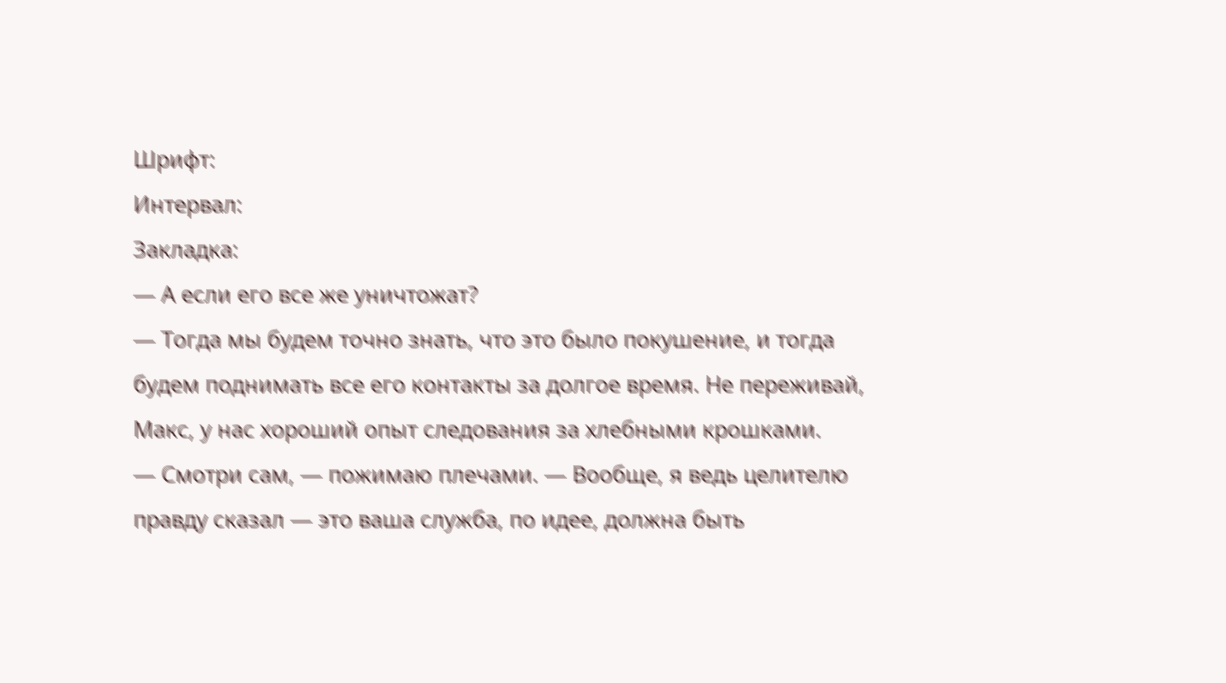Шрифт:
Интервал:
Закладка:
— А если его все же уничтожат?
— Тогда мы будем точно знать, что это было покушение, и тогда будем поднимать все его контакты за долгое время. Не переживай, Макс, у нас хороший опыт следования за хлебными крошками.
— Смотри сам, — пожимаю плечами. — Вообще, я ведь целителю правду сказал — это ваша служба, по идее, должна быть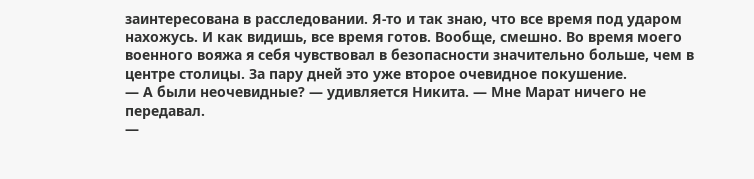заинтересована в расследовании. Я-то и так знаю, что все время под ударом нахожусь. И как видишь, все время готов. Вообще, смешно. Во время моего военного вояжа я себя чувствовал в безопасности значительно больше, чем в центре столицы. За пару дней это уже второе очевидное покушение.
— А были неочевидные? — удивляется Никита. — Мне Марат ничего не передавал.
—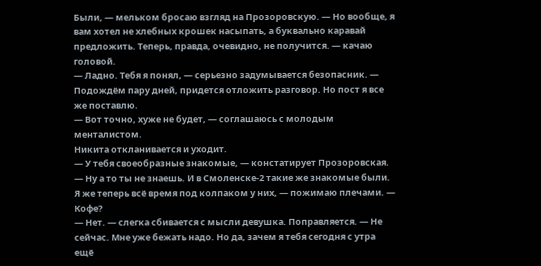Были, — мельком бросаю взгляд на Прозоровскую. — Но вообще, я вам хотел не хлебных крошек насыпать, а буквально каравай предложить. Теперь, правда, очевидно, не получится. — качаю головой.
— Ладно. Тебя я понял, — серьезно задумывается безопасник. — Подождём пару дней, придется отложить разговор. Но пост я все же поставлю.
— Вот точно, хуже не будет, — соглашаюсь с молодым менталистом.
Никита откланивается и уходит.
— У тебя своеобразные знакомые, — констатирует Прозоровская.
— Ну а то ты не знаешь. И в Смоленске-2 такие же знакомые были. Я же теперь всё время под колпаком у них, — пожимаю плечами. — Кофе?
— Нет. — слегка сбивается с мысли девушка. Поправляется. — Не сейчас. Мне уже бежать надо. Но да, зачем я тебя сегодня с утра ещё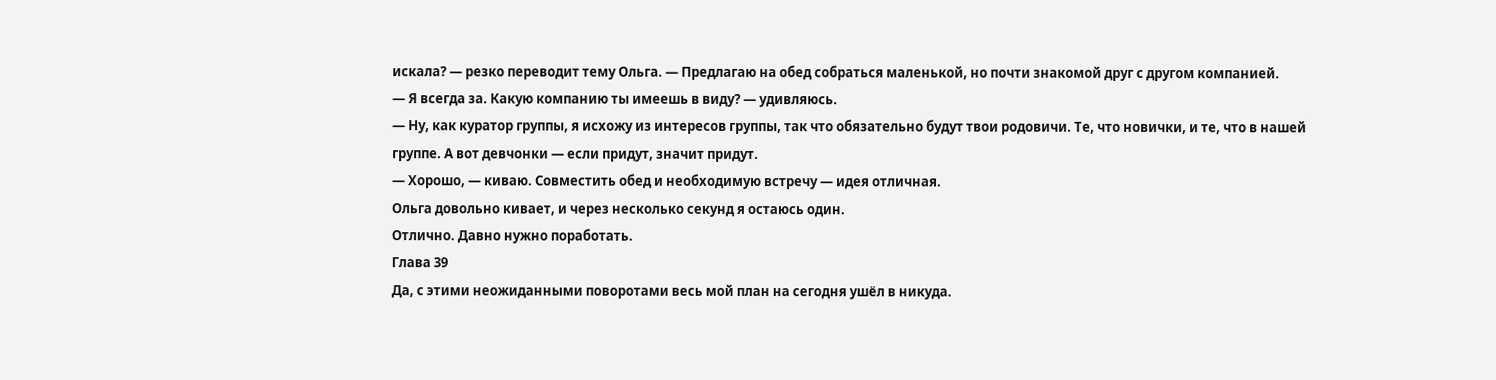искала? — резко переводит тему Ольга. — Предлагаю на обед собраться маленькой, но почти знакомой друг с другом компанией.
— Я всегда за. Какую компанию ты имеешь в виду? — удивляюсь.
— Ну, как куратор группы, я исхожу из интересов группы, так что обязательно будут твои родовичи. Те, что новички, и те, что в нашей группе. А вот девчонки — если придут, значит придут.
— Хорошо, — киваю. Совместить обед и необходимую встречу — идея отличная.
Ольга довольно кивает, и через несколько секунд я остаюсь один.
Отлично. Давно нужно поработать.
Глава 39
Да, с этими неожиданными поворотами весь мой план на сегодня ушёл в никуда.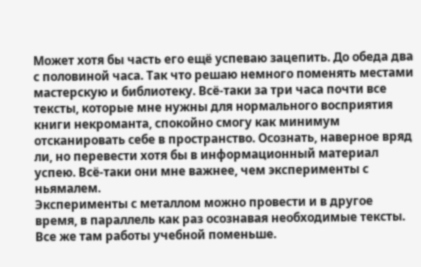Может хотя бы часть его ещё успеваю зацепить. До обеда два с половиной часа. Так что решаю немного поменять местами мастерскую и библиотеку. Всё-таки за три часа почти все тексты, которые мне нужны для нормального восприятия книги некроманта, спокойно смогу как минимум отсканировать себе в пространство. Осознать, наверное вряд ли, но перевести хотя бы в информационный материал успею. Всё-таки они мне важнее, чем эксперименты с ньямалем.
Эксперименты с металлом можно провести и в другое время, в параллель как раз осознавая необходимые тексты. Все же там работы учебной поменьше.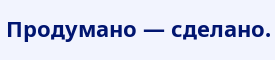Продумано — сделано.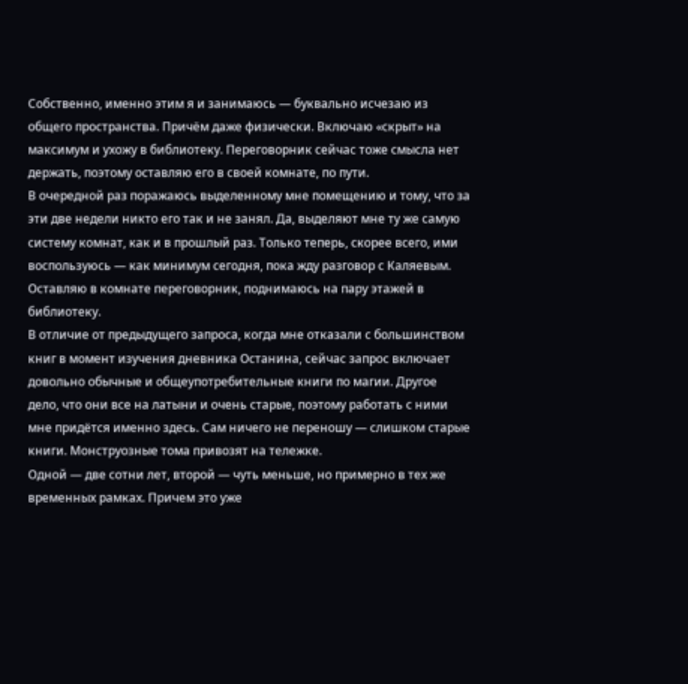Собственно, именно этим я и занимаюсь — буквально исчезаю из общего пространства. Причём даже физически. Включаю «скрыт» на максимум и ухожу в библиотеку. Переговорник сейчас тоже смысла нет держать, поэтому оставляю его в своей комнате, по пути.
В очередной раз поражаюсь выделенному мне помещению и тому, что за эти две недели никто его так и не занял. Да, выделяют мне ту же самую систему комнат, как и в прошлый раз. Только теперь, скорее всего, ими воспользуюсь — как минимум сегодня, пока жду разговор с Каляевым.
Оставляю в комнате переговорник, поднимаюсь на пару этажей в библиотеку.
В отличие от предыдущего запроса, когда мне отказали с большинством книг в момент изучения дневника Останина, сейчас запрос включает довольно обычные и общеупотребительные книги по магии. Другое дело, что они все на латыни и очень старые, поэтому работать с ними мне придётся именно здесь. Сам ничего не переношу — слишком старые книги. Монструозные тома привозят на тележке.
Одной — две сотни лет, второй — чуть меньше, но примерно в тех же временных рамках. Причем это уже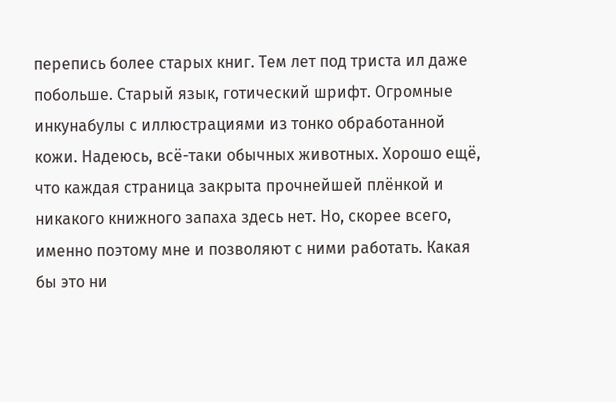перепись более старых книг. Тем лет под триста ил даже побольше. Старый язык, готический шрифт. Огромные инкунабулы с иллюстрациями из тонко обработанной кожи. Надеюсь, всё-таки обычных животных. Хорошо ещё, что каждая страница закрыта прочнейшей плёнкой и никакого книжного запаха здесь нет. Но, скорее всего, именно поэтому мне и позволяют с ними работать. Какая бы это ни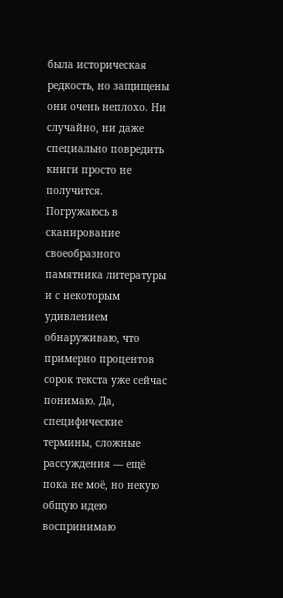была историческая редкость, но защищены они очень неплохо. Ни случайно, ни даже специально повредить книги просто не получится.
Погружаюсь в сканирование своеобразного памятника литературы и с некоторым удивлением обнаруживаю, что примерно процентов сорок текста уже сейчас понимаю. Да, специфические термины, сложные рассуждения — ещё пока не моё, но некую общую идею воспринимаю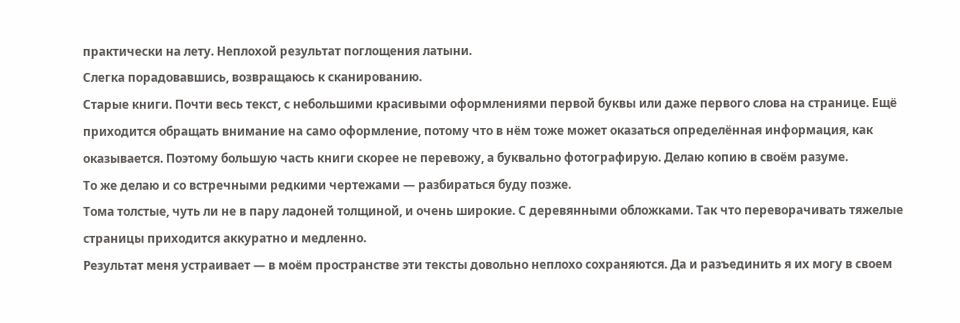практически на лету. Неплохой результат поглощения латыни.
Слегка порадовавшись, возвращаюсь к сканированию.
Старые книги. Почти весь текст, с небольшими красивыми оформлениями первой буквы или даже первого слова на странице. Ещё приходится обращать внимание на само оформление, потому что в нём тоже может оказаться определённая информация, как оказывается. Поэтому большую часть книги скорее не перевожу, а буквально фотографирую. Делаю копию в своём разуме.
То же делаю и со встречными редкими чертежами — разбираться буду позже.
Тома толстые, чуть ли не в пару ладоней толщиной, и очень широкие. С деревянными обложками. Так что переворачивать тяжелые страницы приходится аккуратно и медленно.
Результат меня устраивает — в моём пространстве эти тексты довольно неплохо сохраняются. Да и разъединить я их могу в своем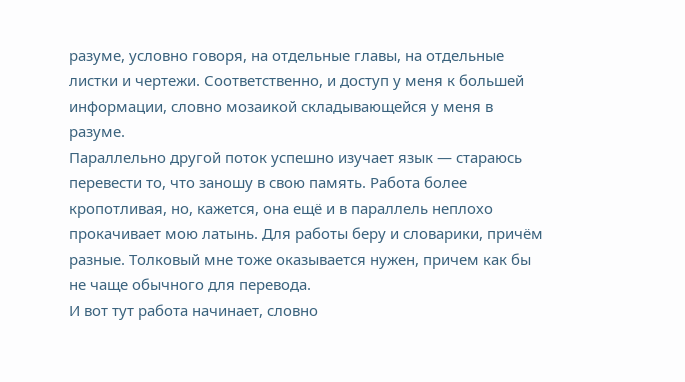разуме, условно говоря, на отдельные главы, на отдельные листки и чертежи. Соответственно, и доступ у меня к большей информации, словно мозаикой складывающейся у меня в разуме.
Параллельно другой поток успешно изучает язык — стараюсь перевести то, что заношу в свою память. Работа более кропотливая, но, кажется, она ещё и в параллель неплохо прокачивает мою латынь. Для работы беру и словарики, причём разные. Толковый мне тоже оказывается нужен, причем как бы не чаще обычного для перевода.
И вот тут работа начинает, словно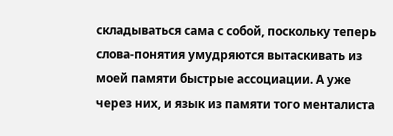складываться сама с собой, поскольку теперь слова-понятия умудряются вытаскивать из моей памяти быстрые ассоциации. А уже через них, и язык из памяти того менталиста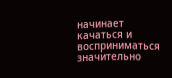начинает качаться и восприниматься значительно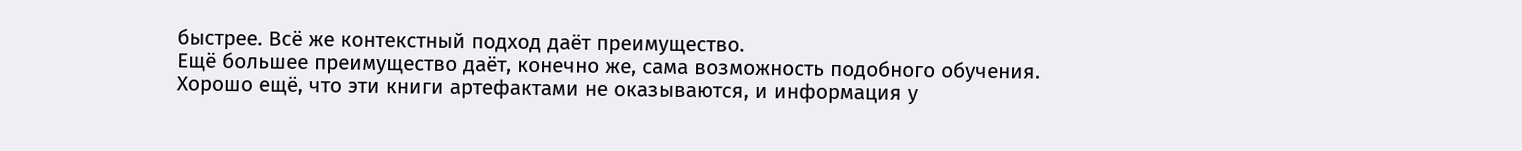быстрее. Всё же контекстный подход даёт преимущество.
Ещё большее преимущество даёт, конечно же, сама возможность подобного обучения.
Хорошо ещё, что эти книги артефактами не оказываются, и информация у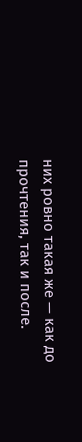них ровно такая же — как до прочтения, так и после.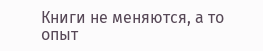Книги не меняются, а то опыт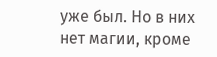уже был. Но в них нет магии, кроме